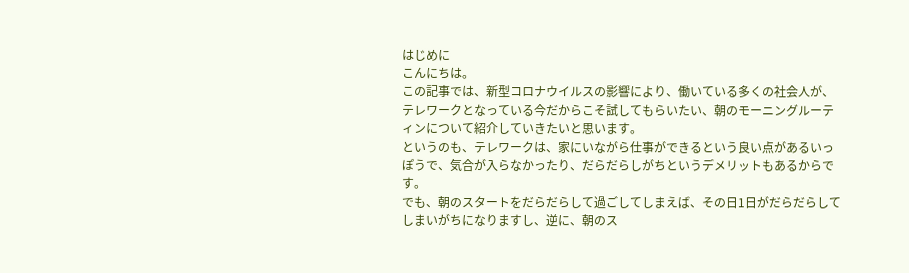はじめに
こんにちは。
この記事では、新型コロナウイルスの影響により、働いている多くの社会人が、テレワークとなっている今だからこそ試してもらいたい、朝のモーニングルーティンについて紹介していきたいと思います。
というのも、テレワークは、家にいながら仕事ができるという良い点があるいっぽうで、気合が入らなかったり、だらだらしがちというデメリットもあるからです。
でも、朝のスタートをだらだらして過ごしてしまえば、その日1日がだらだらしてしまいがちになりますし、逆に、朝のス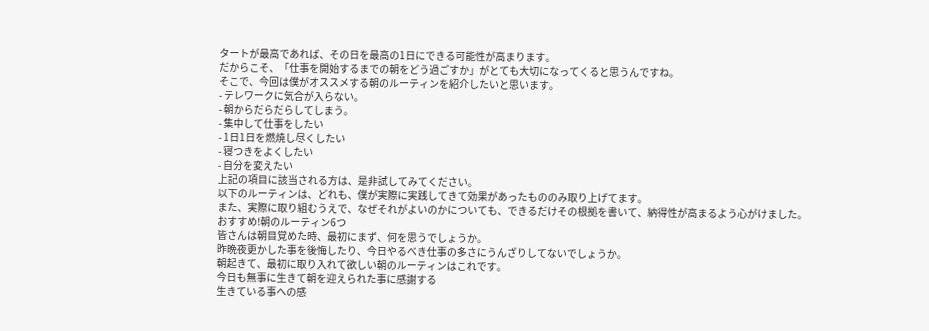タートが最高であれば、その日を最高の1日にできる可能性が高まります。
だからこそ、「仕事を開始するまでの朝をどう過ごすか」がとても大切になってくると思うんですね。
そこで、今回は僕がオススメする朝のルーティンを紹介したいと思います。
- テレワークに気合が入らない。
- 朝からだらだらしてしまう。
- 集中して仕事をしたい
- 1日1日を燃焼し尽くしたい
- 寝つきをよくしたい
- 自分を変えたい
上記の項目に該当される方は、是非試してみてください。
以下のルーティンは、どれも、僕が実際に実践してきて効果があったもののみ取り上げてます。
また、実際に取り組むうえで、なぜそれがよいのかについても、できるだけその根拠を書いて、納得性が高まるよう心がけました。
おすすめ!朝のルーティン6つ
皆さんは朝目覚めた時、最初にまず、何を思うでしょうか。
昨晩夜更かした事を後悔したり、今日やるべき仕事の多さにうんざりしてないでしょうか。
朝起きて、最初に取り入れて欲しい朝のルーティンはこれです。
今日も無事に生きて朝を迎えられた事に感謝する
生きている事への感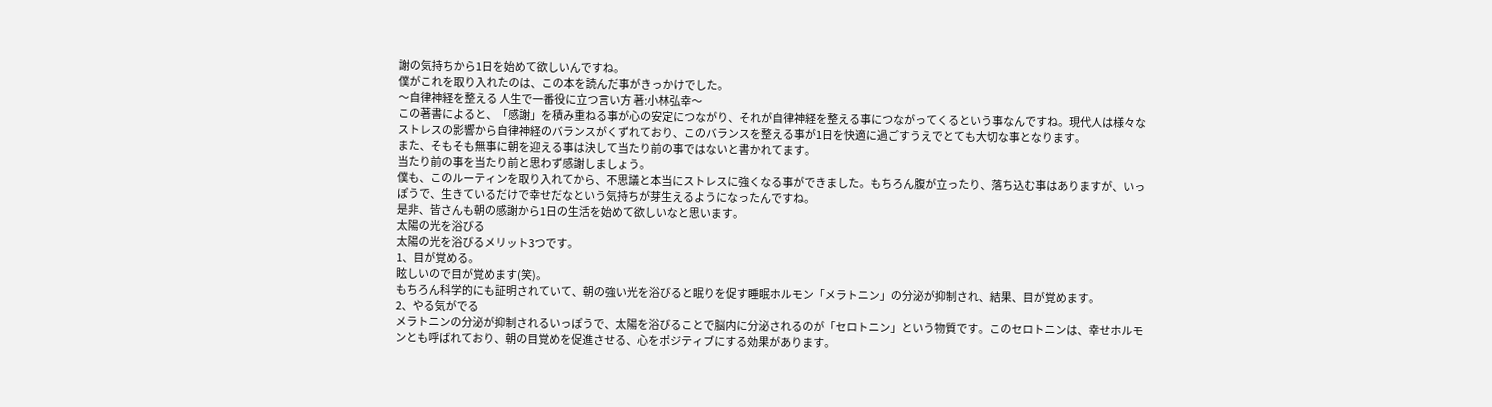謝の気持ちから1日を始めて欲しいんですね。
僕がこれを取り入れたのは、この本を読んだ事がきっかけでした。
〜自律神経を整える 人生で一番役に立つ言い方 著:小林弘幸〜
この著書によると、「感謝」を積み重ねる事が心の安定につながり、それが自律神経を整える事につながってくるという事なんですね。現代人は様々なストレスの影響から自律神経のバランスがくずれており、このバランスを整える事が1日を快適に過ごすうえでとても大切な事となります。
また、そもそも無事に朝を迎える事は決して当たり前の事ではないと書かれてます。
当たり前の事を当たり前と思わず感謝しましょう。
僕も、このルーティンを取り入れてから、不思議と本当にストレスに強くなる事ができました。もちろん腹が立ったり、落ち込む事はありますが、いっぽうで、生きているだけで幸せだなという気持ちが芽生えるようになったんですね。
是非、皆さんも朝の感謝から1日の生活を始めて欲しいなと思います。
太陽の光を浴びる
太陽の光を浴びるメリット3つです。
1、目が覚める。
眩しいので目が覚めます(笑)。
もちろん科学的にも証明されていて、朝の強い光を浴びると眠りを促す睡眠ホルモン「メラトニン」の分泌が抑制され、結果、目が覚めます。
2、やる気がでる
メラトニンの分泌が抑制されるいっぽうで、太陽を浴びることで脳内に分泌されるのが「セロトニン」という物質です。このセロトニンは、幸せホルモンとも呼ばれており、朝の目覚めを促進させる、心をポジティブにする効果があります。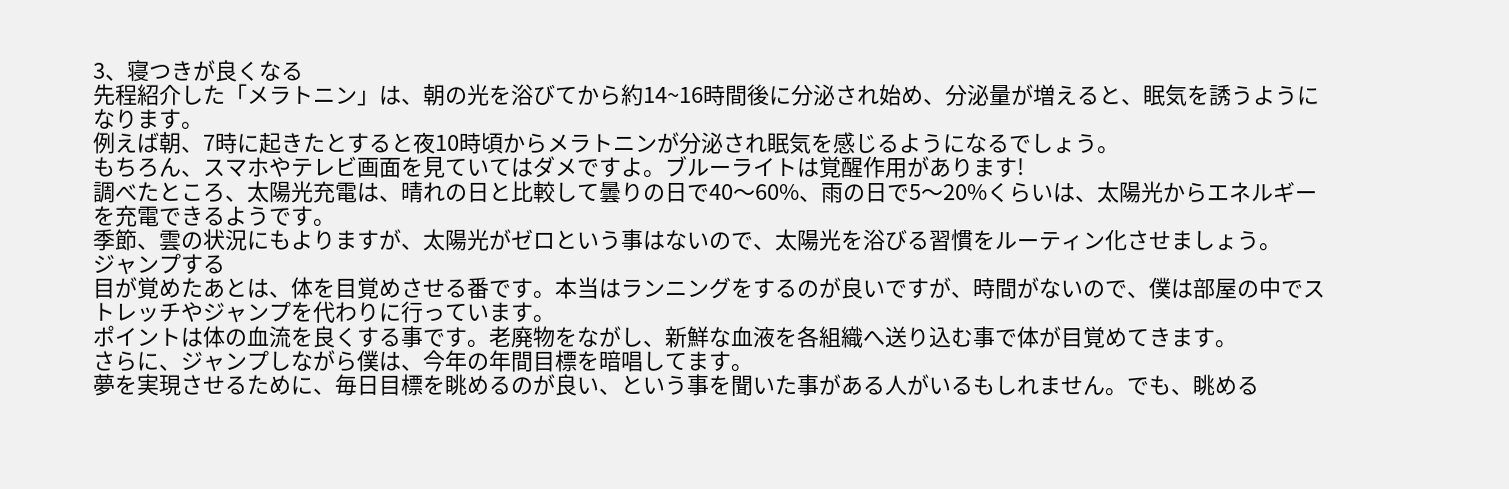3、寝つきが良くなる
先程紹介した「メラトニン」は、朝の光を浴びてから約14~16時間後に分泌され始め、分泌量が増えると、眠気を誘うようになります。
例えば朝、7時に起きたとすると夜10時頃からメラトニンが分泌され眠気を感じるようになるでしょう。
もちろん、スマホやテレビ画面を見ていてはダメですよ。ブルーライトは覚醒作用があります!
調べたところ、太陽光充電は、晴れの日と比較して曇りの日で40〜60%、雨の日で5〜20%くらいは、太陽光からエネルギーを充電できるようです。
季節、雲の状況にもよりますが、太陽光がゼロという事はないので、太陽光を浴びる習慣をルーティン化させましょう。
ジャンプする
目が覚めたあとは、体を目覚めさせる番です。本当はランニングをするのが良いですが、時間がないので、僕は部屋の中でストレッチやジャンプを代わりに行っています。
ポイントは体の血流を良くする事です。老廃物をながし、新鮮な血液を各組織へ送り込む事で体が目覚めてきます。
さらに、ジャンプしながら僕は、今年の年間目標を暗唱してます。
夢を実現させるために、毎日目標を眺めるのが良い、という事を聞いた事がある人がいるもしれません。でも、眺める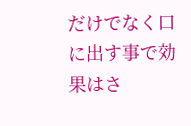だけでなく口に出す事で効果はさ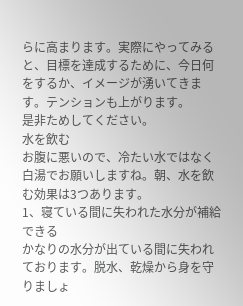らに高まります。実際にやってみると、目標を達成するために、今日何をするか、イメージが湧いてきます。テンションも上がります。
是非ためしてください。
水を飲む
お腹に悪いので、冷たい水ではなく白湯でお願いしますね。朝、水を飲む効果は3つあります。
1、寝ている間に失われた水分が補給できる
かなりの水分が出ている間に失われております。脱水、乾燥から身を守りましょ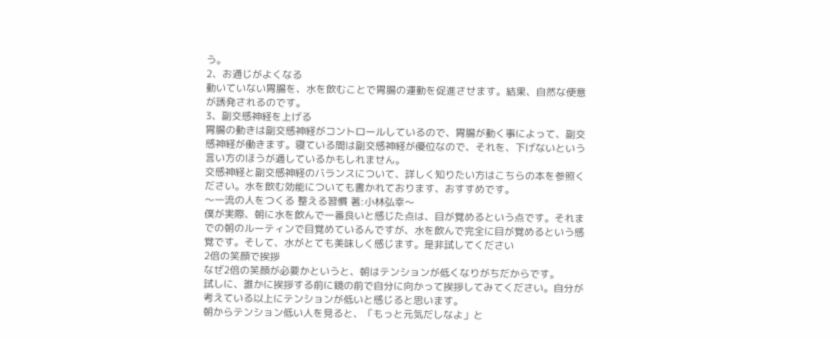う。
2、お通じがよくなる
動いていない胃腸を、水を飲むことで胃腸の運動を促進させます。結果、自然な便意が誘発されるのです。
3、副交感神経を上げる
胃腸の動きは副交感神経がコントロールしているので、胃腸が動く事によって、副交感神経が働きます。寝ている間は副交感神経が優位なので、それを、下げないという言い方のほうが適しているかもしれません。
交感神経と副交感神経のバランスについて、詳しく知りたい方はこちらの本を参照ください。水を飲む効能についても書かれております、おすすめです。
〜一流の人をつくる 整える習慣 著:小林弘幸〜
僕が実際、朝に水を飲んで一番良いと感じた点は、目が覚めるという点です。それまでの朝のルーティンで目覚めているんですが、水を飲んで完全に目が覚めるという感覚です。そして、水がとても美味しく感じます。是非試してください
2倍の笑顔で挨拶
なぜ2倍の笑顔が必要かというと、朝はテンションが低くなりがちだからです。
試しに、誰かに挨拶する前に鏡の前で自分に向かって挨拶してみてください。自分が考えている以上にテンションが低いと感じると思います。
朝からテンション低い人を見ると、「もっと元気だしなよ」と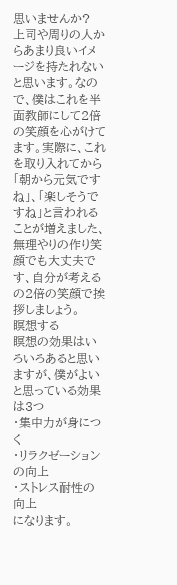思いませんか?
上司や周りの人からあまり良いイメージを持たれないと思います。なので、僕はこれを半面教師にして2倍の笑顔を心がけてます。実際に、これを取り入れてから「朝から元気ですね」、「楽しそうですね」と言われることが増えました、
無理やりの作り笑顔でも大丈夫です、自分が考えるの2倍の笑顔で挨拶しましょう。
瞑想する
瞑想の効果はいろいろあると思いますが、僕がよいと思っている効果は3つ
・集中力が身につく
・リラクゼーションの向上
・ストレス耐性の向上
になります。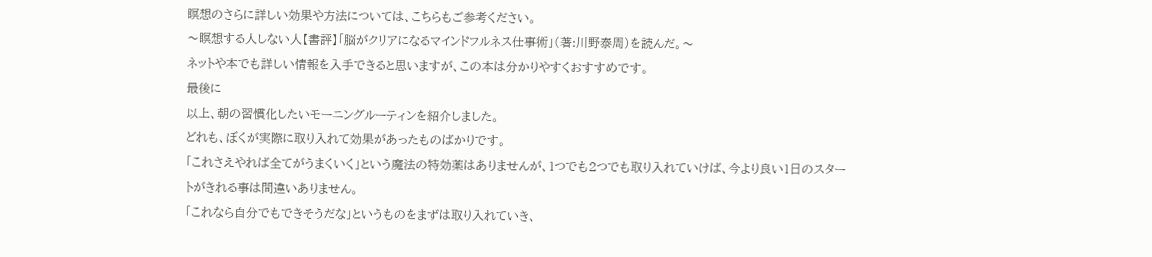瞑想のさらに詳しい効果や方法については、こちらもご参考ください。
〜瞑想する人しない人【書評】「脳がクリアになるマインドフルネス仕事術」(著:川野泰周)を読んだ。〜
ネットや本でも詳しい情報を入手できると思いますが、この本は分かりやすくおすすめです。
最後に
以上、朝の習慣化したいモーニングルーティンを紹介しました。
どれも、ぼくが実際に取り入れて効果があったものばかりです。
「これさえやれば全てがうまくいく」という魔法の特効薬はありませんが、1つでも2つでも取り入れていけば、今より良い1日のスタートがきれる事は間違いありません。
「これなら自分でもできそうだな」というものをまずは取り入れていき、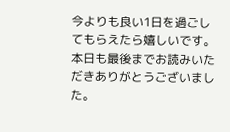今よりも良い1日を過ごしてもらえたら嬉しいです。
本日も最後までお読みいただきありがとうございました。